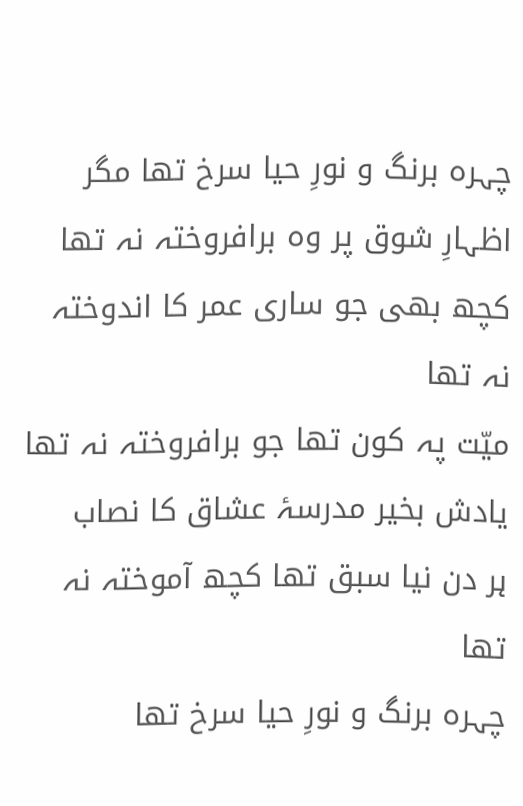چہرہ برنگ و نورِ حیا سرخ تھا مگر
اظہارِ شوق پر وہ برافروختہ نہ تھا
کچھ بھی جو ساری عمر کا اندوختہ نہ تھا
میّت پہ کون تھا جو برافروختہ نہ تھا
یادش بخیر مدرسۂ عشاق کا نصاب
ہر دن نیا سبق تھا کچھ آموختہ نہ تھا
چہرہ برنگ و نورِ حیا سرخ تھا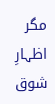مگر
اظہارِ شوق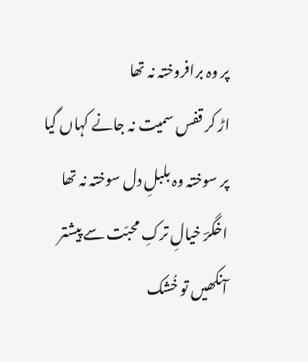پر وہ برافروختہ نہ تھا
اڑ کر قفس سمیت نہ جانے کہاں گیا
پر سوختہ وہ بلبلِ دل سوختہ نہ تھا
اخگرؔ خیالِ ترکِ محبّت سے پیشتر
آنکھیں تو خُشک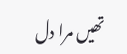تھیں مرا دل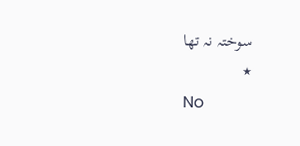سوختہ نہ تھا
٭
No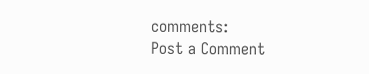comments:
Post a Comment